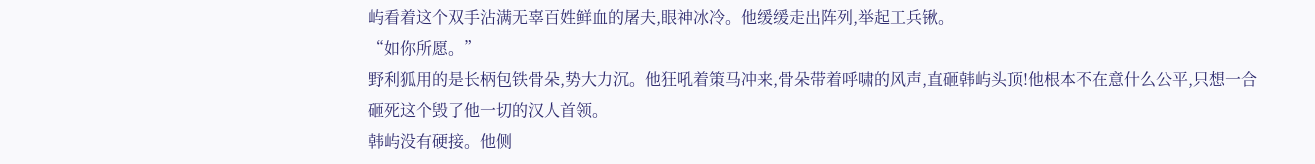屿看着这个双手沾满无辜百姓鲜血的屠夫,眼神冰冷。他缓缓走出阵列,举起工兵锹。
“如你所愿。”
野利狐用的是长柄包铁骨朵,势大力沉。他狂吼着策马冲来,骨朵带着呼啸的风声,直砸韩屿头顶!他根本不在意什么公平,只想一合砸死这个毁了他一切的汉人首领。
韩屿没有硬接。他侧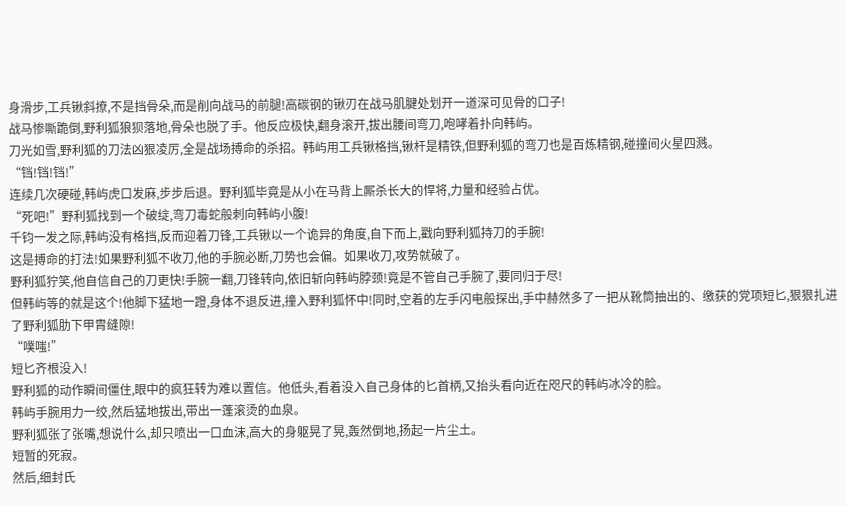身滑步,工兵锹斜撩,不是挡骨朵,而是削向战马的前腿!高碳钢的锹刃在战马肌腱处划开一道深可见骨的口子!
战马惨嘶跪倒,野利狐狼狈落地,骨朵也脱了手。他反应极快,翻身滚开,拔出腰间弯刀,咆哮着扑向韩屿。
刀光如雪,野利狐的刀法凶狠凌厉,全是战场搏命的杀招。韩屿用工兵锹格挡,锹杆是精铁,但野利狐的弯刀也是百炼精钢,碰撞间火星四溅。
“铛!铛!铛!”
连续几次硬碰,韩屿虎口发麻,步步后退。野利狐毕竟是从小在马背上厮杀长大的悍将,力量和经验占优。
“死吧!”野利狐找到一个破绽,弯刀毒蛇般刺向韩屿小腹!
千钧一发之际,韩屿没有格挡,反而迎着刀锋,工兵锹以一个诡异的角度,自下而上,戳向野利狐持刀的手腕!
这是搏命的打法!如果野利狐不收刀,他的手腕必断,刀势也会偏。如果收刀,攻势就破了。
野利狐狞笑,他自信自己的刀更快!手腕一翻,刀锋转向,依旧斩向韩屿脖颈!竟是不管自己手腕了,要同归于尽!
但韩屿等的就是这个!他脚下猛地一蹬,身体不退反进,撞入野利狐怀中!同时,空着的左手闪电般探出,手中赫然多了一把从靴筒抽出的、缴获的党项短匕,狠狠扎进了野利狐肋下甲胄缝隙!
“噗嗤!”
短匕齐根没入!
野利狐的动作瞬间僵住,眼中的疯狂转为难以置信。他低头,看着没入自己身体的匕首柄,又抬头看向近在咫尺的韩屿冰冷的脸。
韩屿手腕用力一绞,然后猛地拔出,带出一蓬滚烫的血泉。
野利狐张了张嘴,想说什么,却只喷出一口血沫,高大的身躯晃了晃,轰然倒地,扬起一片尘土。
短暂的死寂。
然后,细封氏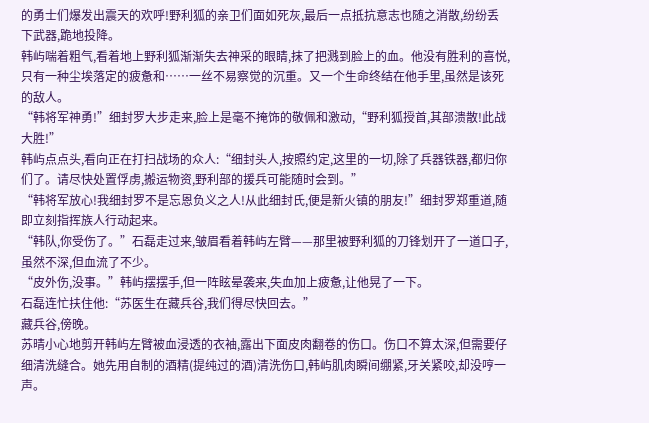的勇士们爆发出震天的欢呼!野利狐的亲卫们面如死灰,最后一点抵抗意志也随之消散,纷纷丢下武器,跪地投降。
韩屿喘着粗气,看着地上野利狐渐渐失去神采的眼睛,抹了把溅到脸上的血。他没有胜利的喜悦,只有一种尘埃落定的疲惫和……一丝不易察觉的沉重。又一个生命终结在他手里,虽然是该死的敌人。
“韩将军神勇!”细封罗大步走来,脸上是毫不掩饰的敬佩和激动,“野利狐授首,其部溃散!此战大胜!”
韩屿点点头,看向正在打扫战场的众人:“细封头人,按照约定,这里的一切,除了兵器铁器,都归你们了。请尽快处置俘虏,搬运物资,野利部的援兵可能随时会到。”
“韩将军放心!我细封罗不是忘恩负义之人!从此细封氏,便是新火镇的朋友!”细封罗郑重道,随即立刻指挥族人行动起来。
“韩队,你受伤了。”石磊走过来,皱眉看着韩屿左臂——那里被野利狐的刀锋划开了一道口子,虽然不深,但血流了不少。
“皮外伤,没事。”韩屿摆摆手,但一阵眩晕袭来,失血加上疲惫,让他晃了一下。
石磊连忙扶住他:“苏医生在藏兵谷,我们得尽快回去。”
藏兵谷,傍晚。
苏晴小心地剪开韩屿左臂被血浸透的衣袖,露出下面皮肉翻卷的伤口。伤口不算太深,但需要仔细清洗缝合。她先用自制的酒精(提纯过的酒)清洗伤口,韩屿肌肉瞬间绷紧,牙关紧咬,却没哼一声。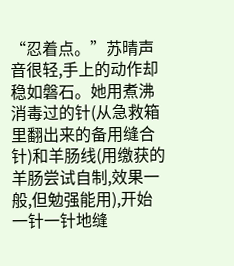“忍着点。”苏晴声音很轻,手上的动作却稳如磐石。她用煮沸消毒过的针(从急救箱里翻出来的备用缝合针)和羊肠线(用缴获的羊肠尝试自制,效果一般,但勉强能用),开始一针一针地缝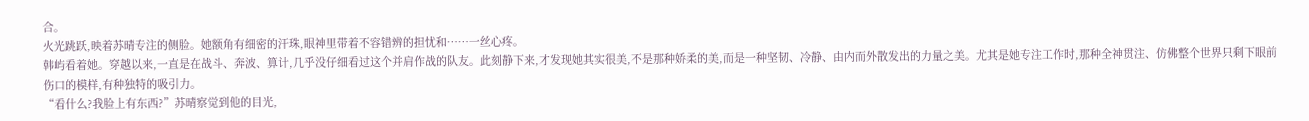合。
火光跳跃,映着苏晴专注的侧脸。她额角有细密的汗珠,眼神里带着不容错辨的担忧和……一丝心疼。
韩屿看着她。穿越以来,一直是在战斗、奔波、算计,几乎没仔细看过这个并肩作战的队友。此刻静下来,才发现她其实很美,不是那种娇柔的美,而是一种坚韧、冷静、由内而外散发出的力量之美。尤其是她专注工作时,那种全神贯注、仿佛整个世界只剩下眼前伤口的模样,有种独特的吸引力。
“看什么?我脸上有东西?”苏晴察觉到他的目光,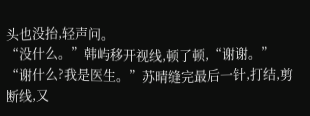头也没抬,轻声问。
“没什么。”韩屿移开视线,顿了顿,“谢谢。”
“谢什么?我是医生。”苏晴缝完最后一针,打结,剪断线,又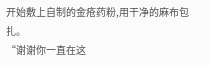开始敷上自制的金疮药粉,用干净的麻布包扎。
“谢谢你一直在这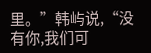里。”韩屿说,“没有你,我们可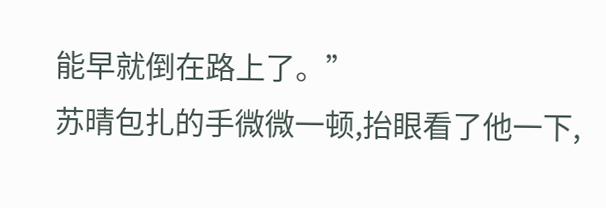能早就倒在路上了。”
苏晴包扎的手微微一顿,抬眼看了他一下,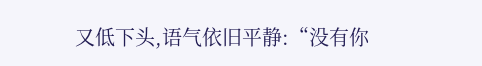又低下头,语气依旧平静:“没有你